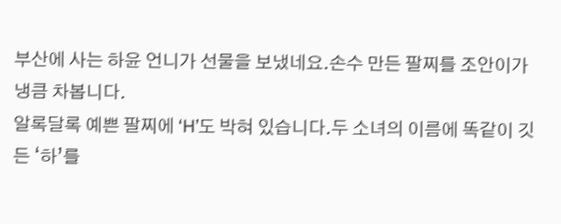부산에 사는 하윤 언니가 선물을 보냈네요.손수 만든 팔찌를 조안이가 냉큼 차봅니다.
알록달록 예쁜 팔찌에 ‘H’도 박혀 있습니다.두 소녀의 이름에 똑같이 깃든 ‘하’를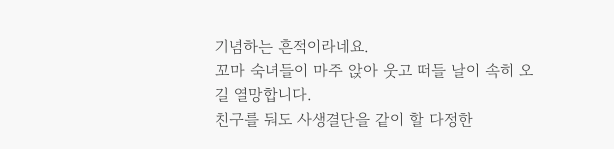기념하는 흔적이라네요.
꼬마 숙녀들이 마주 앉아 웃고 떠들 날이 속히 오길 열망합니다.
친구를 둬도 사생결단을 같이 할 다정한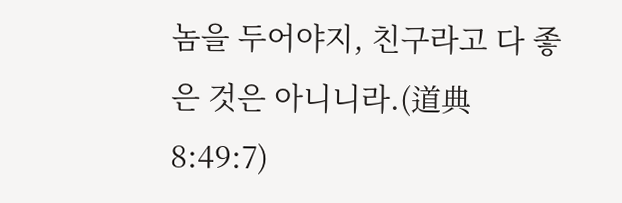놈을 두어야지, 친구라고 다 좋은 것은 아니니라.(道典 8:49:7)